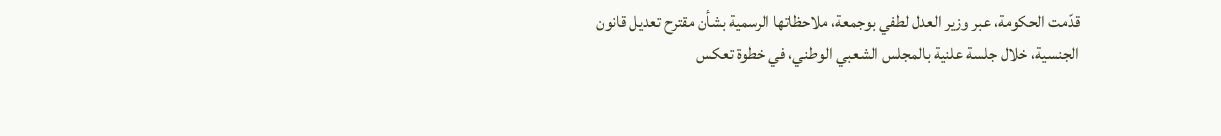قدّمت الحكومة، عبر وزير العدل لطفي بوجمعة، ملاحظاتها الرسمية بشأن مقترح تعديل قانون الجنسية، خلال جلسة علنية بالمجلس الشعبي الوطني، في خطوة تعكس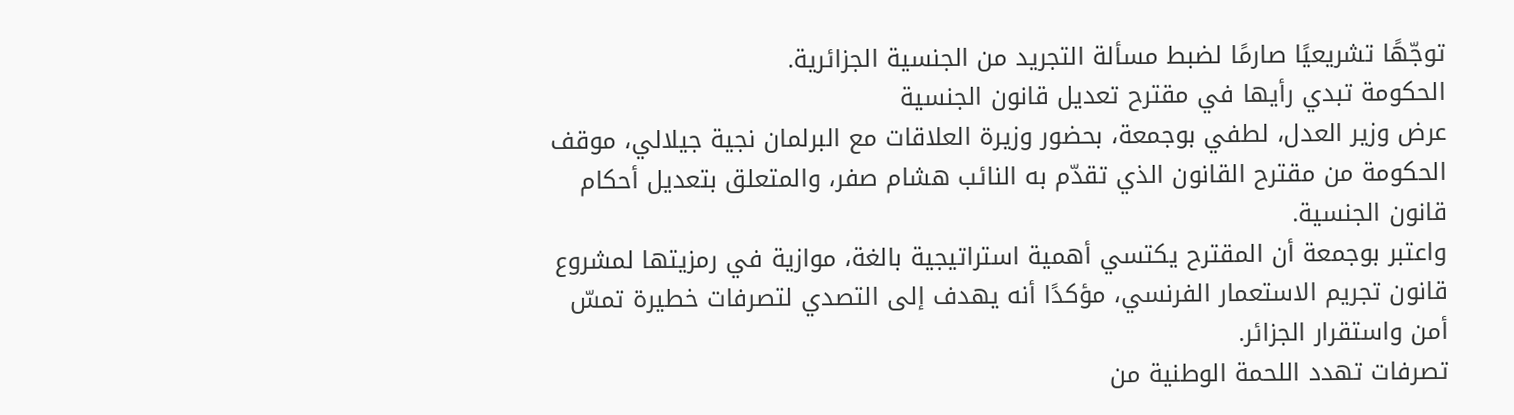توجّهًا تشريعيًا صارمًا لضبط مسألة التجريد من الجنسية الجزائرية.
الحكومة تبدي رأيها في مقترح تعديل قانون الجنسية
عرض وزير العدل، لطفي بوجمعة، بحضور وزيرة العلاقات مع البرلمان نجية جيلالي، موقف الحكومة من مقترح القانون الذي تقدّم به النائب هشام صفر، والمتعلق بتعديل أحكام قانون الجنسية.
واعتبر بوجمعة أن المقترح يكتسي أهمية استراتيجية بالغة، موازية في رمزيتها لمشروع قانون تجريم الاستعمار الفرنسي، مؤكدًا أنه يهدف إلى التصدي لتصرفات خطيرة تمسّ أمن واستقرار الجزائر.
تصرفات تهدد اللحمة الوطنية من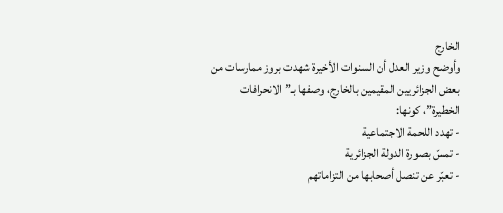الخارج
وأوضح وزير العدل أن السنوات الأخيرة شهدت بروز ممارسات من بعض الجزائريين المقيمين بالخارج، وصفها بـ”الانحرافات الخطيرة”، كونها:
- تهدد اللحمة الاجتماعية
- تمسّ بصورة الدولة الجزائرية
- تعبّر عن تنصل أصحابها من التزاماتهم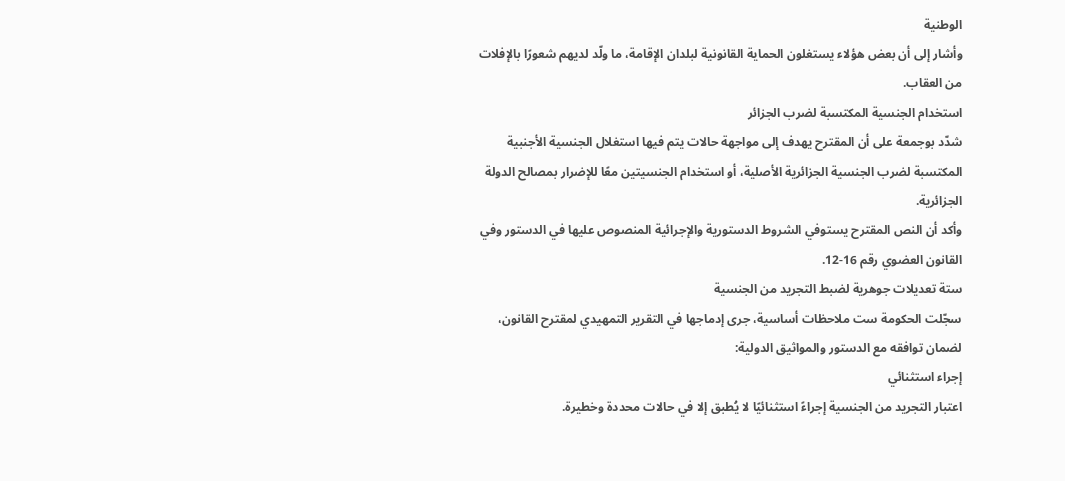الوطنية
وأشار إلى أن بعض هؤلاء يستغلون الحماية القانونية لبلدان الإقامة، ما ولّد لديهم شعورًا بالإفلات من العقاب.
استخدام الجنسية المكتسبة لضرب الجزائر
شدّد بوجمعة على أن المقترح يهدف إلى مواجهة حالات يتم فيها استغلال الجنسية الأجنبية المكتسبة لضرب الجنسية الجزائرية الأصلية، أو استخدام الجنسيتين معًا للإضرار بمصالح الدولة الجزائرية.
وأكد أن النص المقترح يستوفي الشروط الدستورية والإجرائية المنصوص عليها في الدستور وفي القانون العضوي رقم 16-12.
ستة تعديلات جوهرية لضبط التجريد من الجنسية
سجّلت الحكومة ست ملاحظات أساسية، جرى إدماجها في التقرير التمهيدي لمقترح القانون، لضمان توافقه مع الدستور والمواثيق الدولية:
إجراء استثنائي
اعتبار التجريد من الجنسية إجراءً استثنائيًا لا يُطبق إلا في حالات محددة وخطيرة.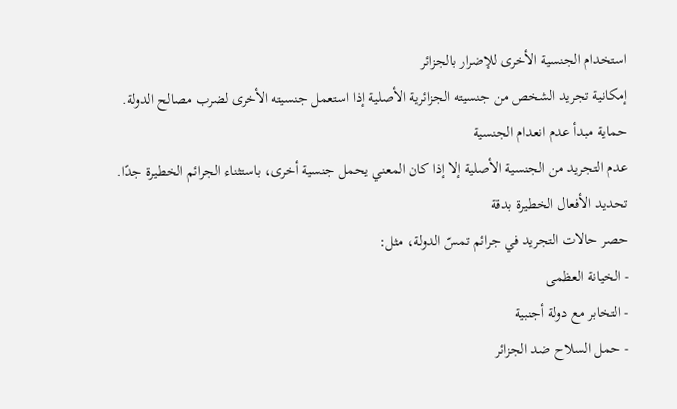استخدام الجنسية الأخرى للإضرار بالجزائر
إمكانية تجريد الشخص من جنسيته الجزائرية الأصلية إذا استعمل جنسيته الأخرى لضرب مصالح الدولة.
حماية مبدأ عدم انعدام الجنسية
عدم التجريد من الجنسية الأصلية إلا إذا كان المعني يحمل جنسية أخرى، باستثناء الجرائم الخطيرة جدًا.
تحديد الأفعال الخطيرة بدقة
حصر حالات التجريد في جرائم تمسّ الدولة، مثل:
- الخيانة العظمى
- التخابر مع دولة أجنبية
- حمل السلاح ضد الجزائر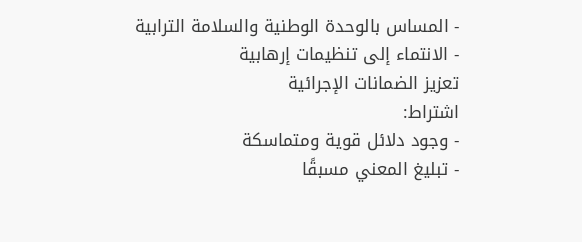- المساس بالوحدة الوطنية والسلامة الترابية
- الانتماء إلى تنظيمات إرهابية
تعزيز الضمانات الإجرائية
اشتراط:
- وجود دلائل قوية ومتماسكة
- تبليغ المعني مسبقًا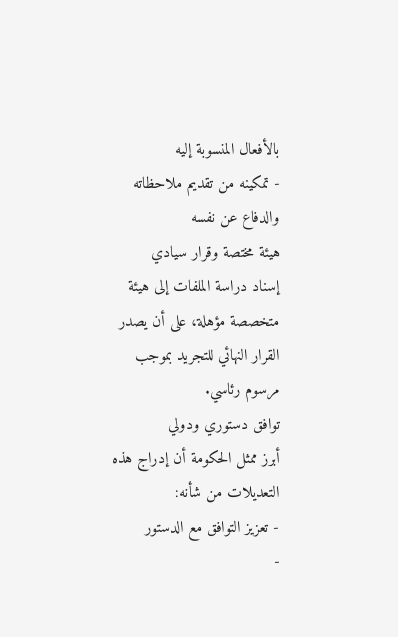بالأفعال المنسوبة إليه
- تمكينه من تقديم ملاحظاته والدفاع عن نفسه
هيئة مختصة وقرار سيادي
إسناد دراسة الملفات إلى هيئة متخصصة مؤهلة، على أن يصدر القرار النهائي للتجريد بموجب مرسوم رئاسي.
توافق دستوري ودولي
أبرز ممثل الحكومة أن إدراج هذه التعديلات من شأنه:
- تعزيز التوافق مع الدستور
-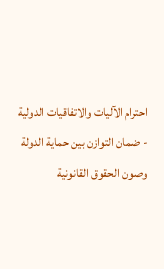احترام الآليات والاتفاقيات الدولية
- ضمان التوازن بين حماية الدولة وصون الحقوق القانونية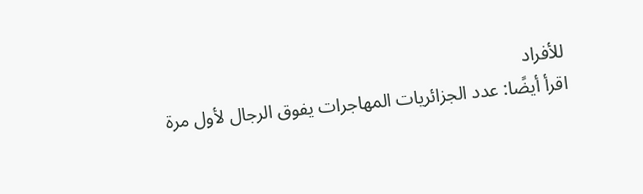للأفراد
اقرأ أيضًا: عدد الجزائريات المهاجرات يفوق الرجال لأول مرة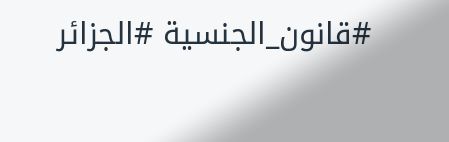#قانون_الجنسية #الجزائر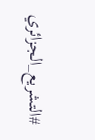#التشريع_الجزائري